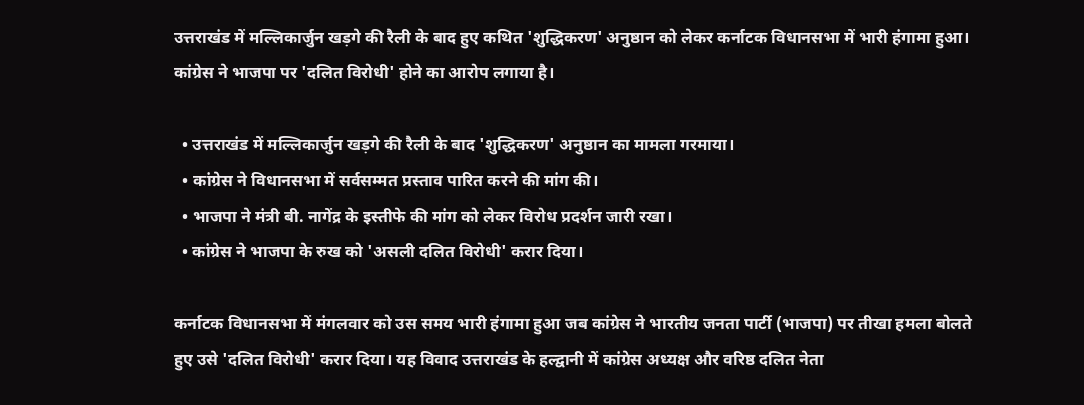उत्तराखंड में मल्लिकार्जुन खड़गे की रैली के बाद हुए कथित 'शुद्धिकरण' अनुष्ठान को लेकर कर्नाटक विधानसभा में भारी हंगामा हुआ। कांग्रेस ने भाजपा पर 'दलित विरोधी' होने का आरोप लगाया है।

  • उत्तराखंड में मल्लिकार्जुन खड़गे की रैली के बाद 'शुद्धिकरण' अनुष्ठान का मामला गरमाया।
  • कांग्रेस ने विधानसभा में सर्वसम्मत प्रस्ताव पारित करने की मांग की।
  • भाजपा ने मंत्री बी. नागेंद्र के इस्तीफे की मांग को लेकर विरोध प्रदर्शन जारी रखा।
  • कांग्रेस ने भाजपा के रुख को 'असली दलित विरोधी' करार दिया।

कर्नाटक विधानसभा में मंगलवार को उस समय भारी हंगामा हुआ जब कांग्रेस ने भारतीय जनता पार्टी (भाजपा) पर तीखा हमला बोलते हुए उसे 'दलित विरोधी' करार दिया। यह विवाद उत्तराखंड के हल्द्वानी में कांग्रेस अध्यक्ष और वरिष्ठ दलित नेता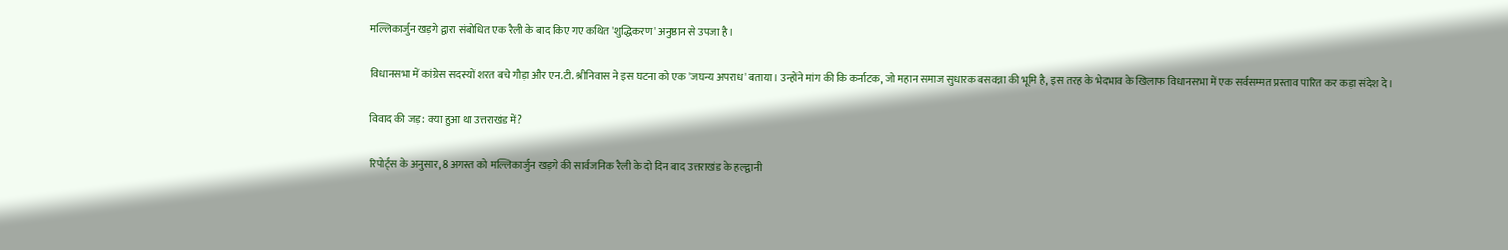मल्लिकार्जुन खड़गे द्वारा संबोधित एक रैली के बाद किए गए कथित 'शुद्धिकरण' अनुष्ठान से उपजा है।

विधानसभा में कांग्रेस सदस्यों शरत बचे गौड़ा और एन.टी. श्रीनिवास ने इस घटना को एक 'जघन्य अपराध' बताया। उन्होंने मांग की कि कर्नाटक, जो महान समाज सुधारक बसवन्ना की भूमि है, इस तरह के भेदभाव के खिलाफ विधानसभा में एक सर्वसम्मत प्रस्ताव पारित कर कड़ा संदेश दे।

विवाद की जड़: क्या हुआ था उत्तराखंड में?

रिपोर्ट्स के अनुसार, 8 अगस्त को मल्लिकार्जुन खड़गे की सार्वजनिक रैली के दो दिन बाद उत्तराखंड के हल्द्वानी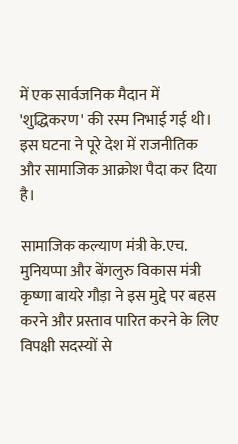में एक सार्वजनिक मैदान में 'शुद्धिकरण' की रस्म निभाई गई थी। इस घटना ने पूरे देश में राजनीतिक और सामाजिक आक्रोश पैदा कर दिया है।

सामाजिक कल्याण मंत्री के.एच. मुनियप्पा और बेंगलुरु विकास मंत्री कृष्णा बायरे गौड़ा ने इस मुद्दे पर बहस करने और प्रस्ताव पारित करने के लिए विपक्षी सदस्यों से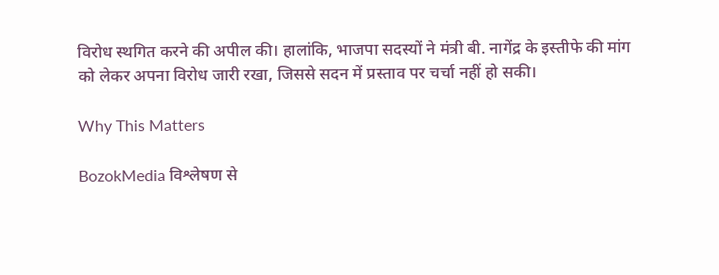विरोध स्थगित करने की अपील की। हालांकि, भाजपा सदस्यों ने मंत्री बी. नागेंद्र के इस्तीफे की मांग को लेकर अपना विरोध जारी रखा, जिससे सदन में प्रस्ताव पर चर्चा नहीं हो सकी।

Why This Matters

BozokMedia विश्लेषण से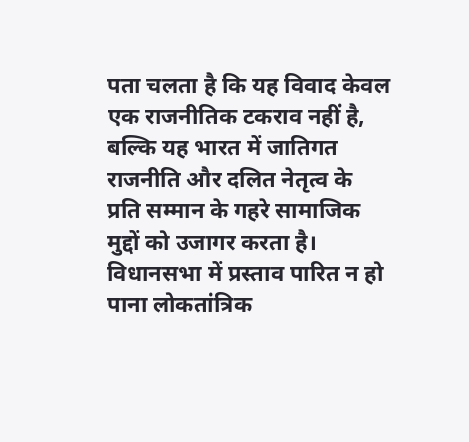पता चलता है कि यह विवाद केवल एक राजनीतिक टकराव नहीं है, बल्कि यह भारत में जातिगत राजनीति और दलित नेतृत्व के प्रति सम्मान के गहरे सामाजिक मुद्दों को उजागर करता है। विधानसभा में प्रस्ताव पारित न हो पाना लोकतांत्रिक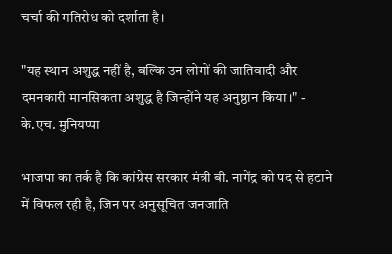चर्चा की गतिरोध को दर्शाता है।

"यह स्थान अशुद्ध नहीं है, बल्कि उन लोगों की जातिवादी और दमनकारी मानसिकता अशुद्ध है जिन्होंने यह अनुष्ठान किया।" - के.एच. मुनियप्पा

भाजपा का तर्क है कि कांग्रेस सरकार मंत्री बी. नागेंद्र को पद से हटाने में विफल रही है, जिन पर अनुसूचित जनजाति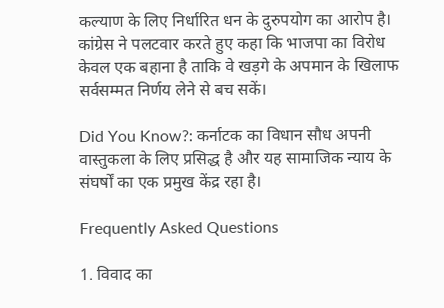कल्याण के लिए निर्धारित धन के दुरुपयोग का आरोप है। कांग्रेस ने पलटवार करते हुए कहा कि भाजपा का विरोध केवल एक बहाना है ताकि वे खड़गे के अपमान के खिलाफ सर्वसम्मत निर्णय लेने से बच सकें।

Did You Know?: कर्नाटक का विधान सौध अपनी वास्तुकला के लिए प्रसिद्ध है और यह सामाजिक न्याय के संघर्षों का एक प्रमुख केंद्र रहा है।

Frequently Asked Questions

1. विवाद का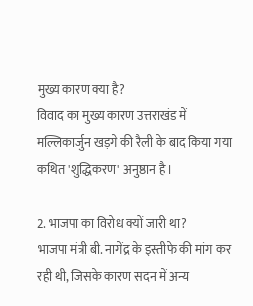मुख्य कारण क्या है?
विवाद का मुख्य कारण उत्तराखंड में मल्लिकार्जुन खड़गे की रैली के बाद किया गया कथित 'शुद्धिकरण' अनुष्ठान है।

2. भाजपा का विरोध क्यों जारी था?
भाजपा मंत्री बी. नागेंद्र के इस्तीफे की मांग कर रही थी, जिसके कारण सदन में अन्य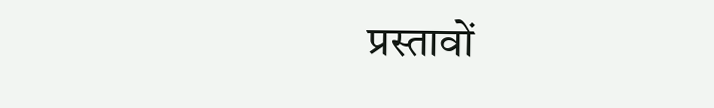प्रस्तावों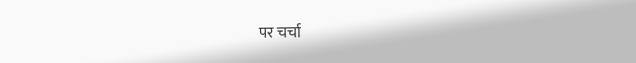पर चर्चा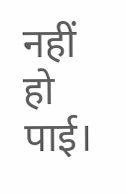नहीं हो पाई।